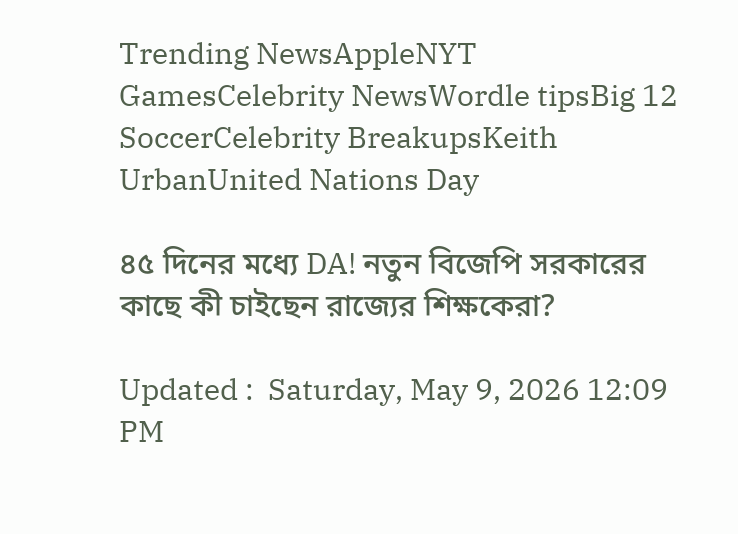Trending NewsAppleNYT GamesCelebrity NewsWordle tipsBig 12 SoccerCelebrity BreakupsKeith UrbanUnited Nations Day

৪৫ দিনের মধ্যে DA! নতুন বিজেপি সরকারের কাছে কী চাইছেন রাজ্যের শিক্ষকেরা?

Updated :  Saturday, May 9, 2026 12:09 PM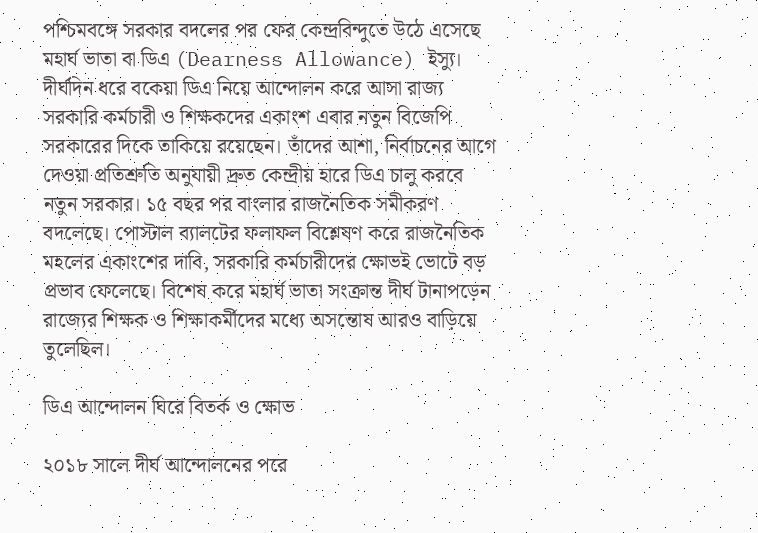পশ্চিমবঙ্গে সরকার বদলের পর ফের কেন্দ্রবিন্দুতে উঠে এসেছে মহার্ঘ ভাতা বা ডিএ (Dearness Allowance) ইস্যু। দীর্ঘদিন ধরে বকেয়া ডিএ নিয়ে আন্দোলন করে আসা রাজ্য সরকারি কর্মচারী ও শিক্ষকদের একাংশ এবার নতুন বিজেপি সরকারের দিকে তাকিয়ে রয়েছেন। তাঁদের আশা, নির্বাচনের আগে দেওয়া প্রতিশ্রুতি অনুযায়ী দ্রুত কেন্দ্রীয় হারে ডিএ চালু করবে নতুন সরকার। ১৫ বছর পর বাংলার রাজনৈতিক সমীকরণ বদলেছে। পোস্টাল ব্যালটের ফলাফল বিশ্লেষণ করে রাজনৈতিক মহলের একাংশের দাবি, সরকারি কর্মচারীদের ক্ষোভই ভোটে বড় প্রভাব ফেলেছে। বিশেষ করে মহার্ঘ ভাতা সংক্রান্ত দীর্ঘ টানাপড়েন রাজ্যের শিক্ষক ও শিক্ষাকর্মীদের মধ্যে অসন্তোষ আরও বাড়িয়ে তুলেছিল।

ডিএ আন্দোলন ঘিরে বিতর্ক ও ক্ষোভ

২০১৮ সালে দীর্ঘ আন্দোলনের পরে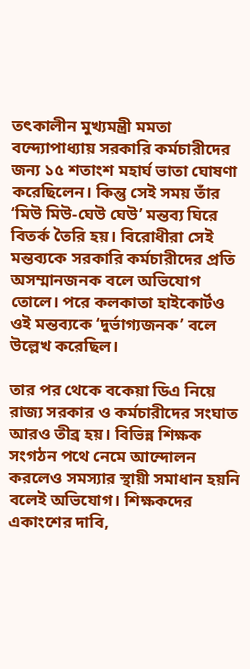তৎকালীন মুখ্যমন্ত্রী মমতা বন্দ্যোপাধ্যায় সরকারি কর্মচারীদের জন্য ১৫ শতাংশ মহার্ঘ ভাতা ঘোষণা করেছিলেন। কিন্তু সেই সময় তাঁর ‘মিউ মিউ-ঘেউ ঘেউ’ মন্তব্য ঘিরে বিতর্ক তৈরি হয়। বিরোধীরা সেই মন্তব্যকে সরকারি কর্মচারীদের প্রতি অসম্মানজনক বলে অভিযোগ তোলে। পরে কলকাতা হাইকোর্টও ওই মন্তব্যকে ‘দুর্ভাগ্যজনক’ বলে উল্লেখ করেছিল।

তার পর থেকে বকেয়া ডিএ নিয়ে রাজ্য সরকার ও কর্মচারীদের সংঘাত আরও তীব্র হয়। বিভিন্ন শিক্ষক সংগঠন পথে নেমে আন্দোলন করলেও সমস্যার স্থায়ী সমাধান হয়নি বলেই অভিযোগ। শিক্ষকদের একাংশের দাবি,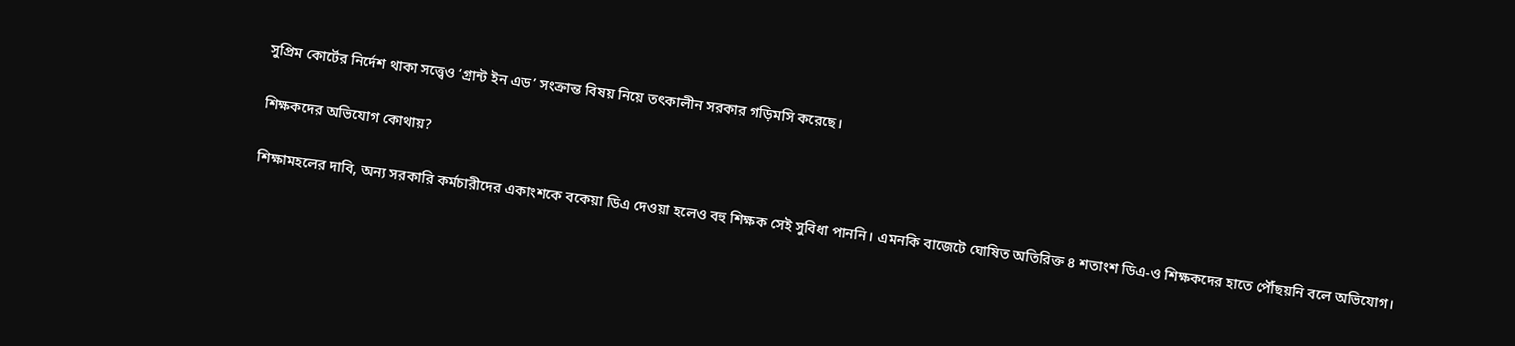সুপ্রিম কোর্টের নির্দেশ থাকা সত্ত্বেও ‘গ্রান্ট ইন এড’ সংক্রান্ত বিষয় নিয়ে তৎকালীন সরকার গড়িমসি করেছে।

শিক্ষকদের অভিযোগ কোথায়?

শিক্ষামহলের দাবি, অন্য সরকারি কর্মচারীদের একাংশকে বকেয়া ডিএ দেওয়া হলেও বহু শিক্ষক সেই সুবিধা পাননি। এমনকি বাজেটে ঘোষিত অতিরিক্ত ৪ শতাংশ ডিএ-ও শিক্ষকদের হাতে পৌঁছয়নি বলে অভিযোগ।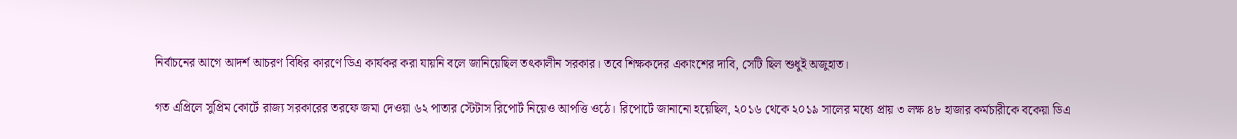নির্বাচনের আগে আদর্শ আচরণ বিধির কারণে ডিএ কার্যকর করা যায়নি বলে জানিয়েছিল তৎকালীন সরকার। তবে শিক্ষকদের একাংশের দাবি, সেটি ছিল শুধুই অজুহাত।

গত এপ্রিলে সুপ্রিম কোর্টে রাজ্য সরকারের তরফে জমা দেওয়া ৬২ পাতার স্টেটাস রিপোর্ট নিয়েও আপত্তি ওঠে। রিপোর্টে জানানো হয়েছিল, ২০১৬ থেকে ২০১৯ সালের মধ্যে প্রায় ৩ লক্ষ ৪৮ হাজার কর্মচারীকে বকেয়া ডিএ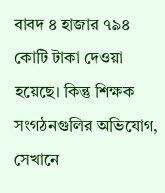বাবদ ৪ হাজার ৭৯৪ কোটি টাকা দেওয়া হয়েছে। কিন্তু শিক্ষক সংগঠনগুলির অভিযোগ, সেখানে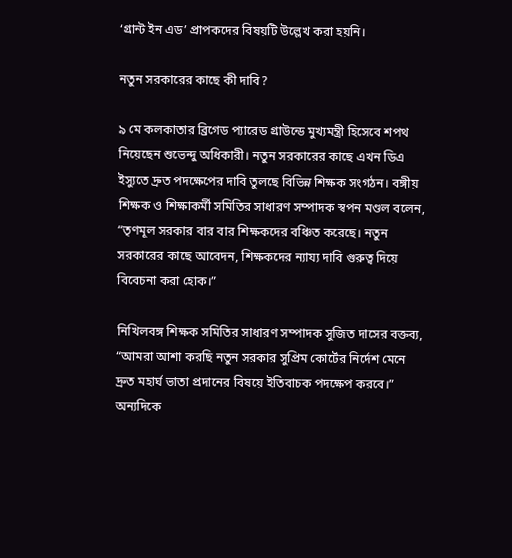‘গ্রান্ট ইন এড’ প্রাপকদের বিষয়টি উল্লেখ করা হয়নি।

নতুন সরকারের কাছে কী দাবি?

৯ মে কলকাতার ব্রিগেড প্যারেড গ্রাউন্ডে মুখ্যমন্ত্রী হিসেবে শপথ নিয়েছেন শুভেন্দু অধিকারী। নতুন সরকারের কাছে এখন ডিএ ইস্যুতে দ্রুত পদক্ষেপের দাবি তুলছে বিভিন্ন শিক্ষক সংগঠন। বঙ্গীয় শিক্ষক ও শিক্ষাকর্মী সমিতির সাধারণ সম্পাদক স্বপন মণ্ডল বলেন, “তৃণমূল সরকার বার বার শিক্ষকদের বঞ্চিত করেছে। নতুন সরকারের কাছে আবেদন, শিক্ষকদের ন্যায্য দাবি গুরুত্ব দিয়ে বিবেচনা করা হোক।”

নিখিলবঙ্গ শিক্ষক সমিতির সাধারণ সম্পাদক সুজিত দাসের বক্তব্য, “আমরা আশা করছি নতুন সরকার সুপ্রিম কোর্টের নির্দেশ মেনে দ্রুত মহার্ঘ ভাতা প্রদানের বিষয়ে ইতিবাচক পদক্ষেপ করবে।” অন্যদিকে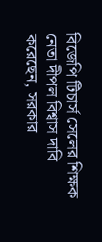বিজেপি টিচার্স সেলের শিক্ষক নেতা দীপল বিশ্বাস দাবি করেছেন, সরকার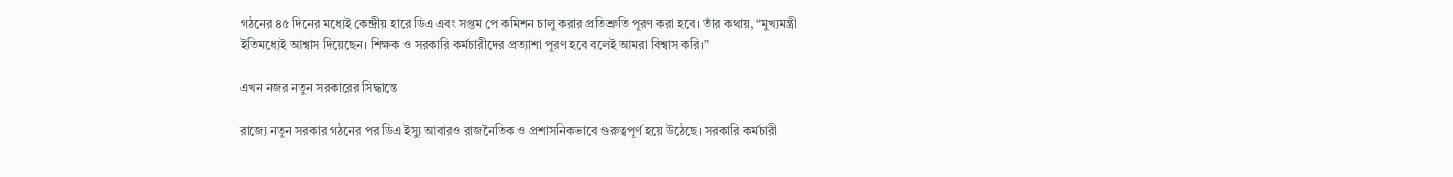গঠনের ৪৫ দিনের মধ্যেই কেন্দ্রীয় হারে ডিএ এবং সপ্তম পে কমিশন চালু করার প্রতিশ্রুতি পূরণ করা হবে। তাঁর কথায়, “মুখ্যমন্ত্রী ইতিমধ্যেই আশ্বাস দিয়েছেন। শিক্ষক ও সরকারি কর্মচারীদের প্রত্যাশা পূরণ হবে বলেই আমরা বিশ্বাস করি।”

এখন নজর নতুন সরকারের সিদ্ধান্তে

রাজ্যে নতুন সরকার গঠনের পর ডিএ ইস্যু আবারও রাজনৈতিক ও প্রশাসনিকভাবে গুরুত্বপূর্ণ হয়ে উঠেছে। সরকারি কর্মচারী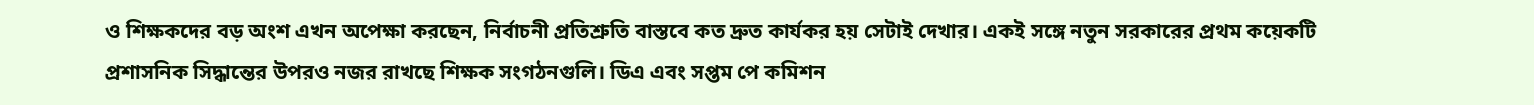ও শিক্ষকদের বড় অংশ এখন অপেক্ষা করছেন, নির্বাচনী প্রতিশ্রুতি বাস্তবে কত দ্রুত কার্যকর হয় সেটাই দেখার। একই সঙ্গে নতুন সরকারের প্রথম কয়েকটি প্রশাসনিক সিদ্ধান্তের উপরও নজর রাখছে শিক্ষক সংগঠনগুলি। ডিএ এবং সপ্তম পে কমিশন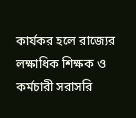কার্যকর হলে রাজ্যের লক্ষাধিক শিক্ষক ও কর্মচারী সরাসরি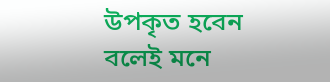উপকৃত হবেন বলেই মনে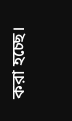করা হচ্ছে।